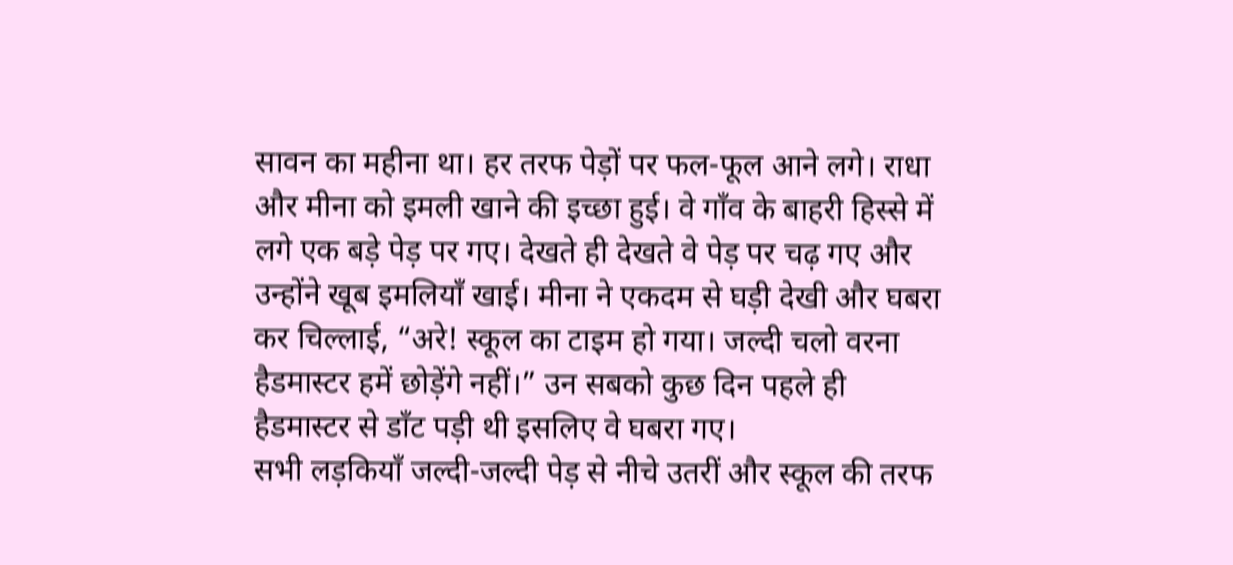सावन का महीना था। हर तरफ पेड़ों पर फल-फूल आने लगे। राधा और मीना को इमली खाने की इच्छा हुई। वे गाँव के बाहरी हिस्से में लगे एक बड़े पेड़ पर गए। देखते ही देखते वे पेड़ पर चढ़ गए और उन्होंने खूब इमलियाँ खाई। मीना ने एकदम से घड़ी देखी और घबरा कर चिल्लाई, “अरे! स्कूल का टाइम हो गया। जल्दी चलो वरना हैडमास्टर हमें छोड़ेंगे नहीं।” उन सबको कुछ दिन पहले ही हैडमास्टर से डाँट पड़ी थी इसलिए वे घबरा गए।
सभी लड़कियाँ जल्दी-जल्दी पेड़ से नीचे उतरीं और स्कूल की तरफ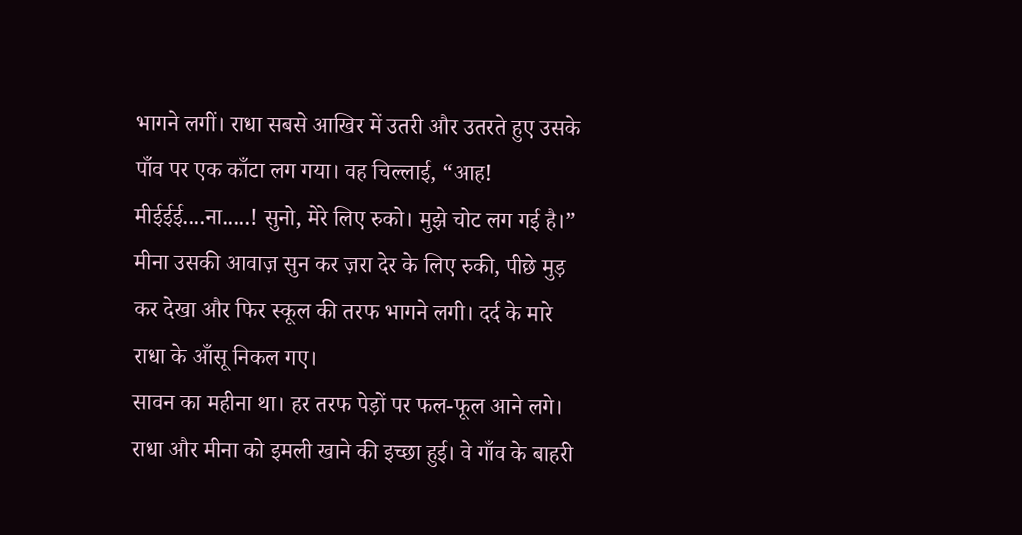भागने लगीं। राधा सबसे आखिर में उतरी और उतरते हुए उसके पाँव पर एक काँटा लग गया। वह चिल्लाई, “आह! मीईईई....ना.....! सुनो, मेरे लिए रुको। मुझे चोट लग गई है।” मीना उसकी आवाज़ सुन कर ज़रा देर के लिए रुकी, पीछे मुड़ कर देखा और फिर स्कूल की तरफ भागने लगी। दर्द के मारे राधा के आँसू निकल गए।
सावन का महीना था। हर तरफ पेड़ों पर फल-फूल आने लगे। राधा और मीना को इमली खाने की इच्छा हुई। वे गाँव के बाहरी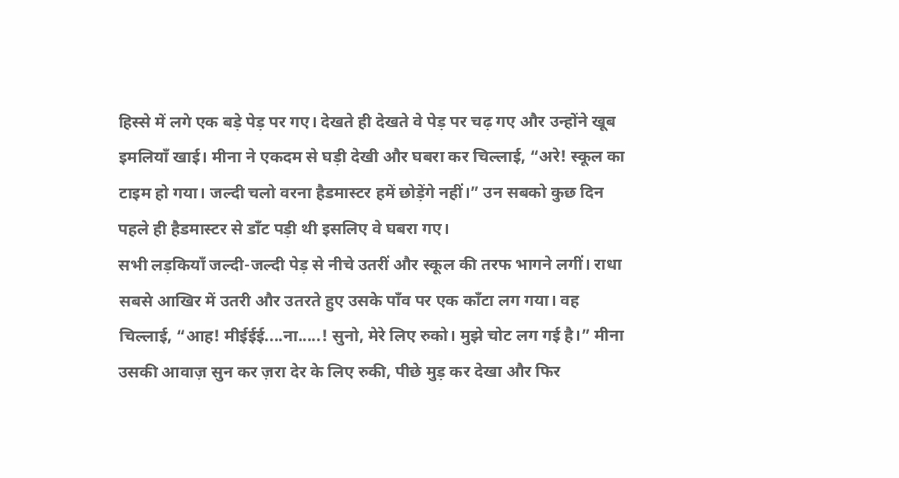हिस्से में लगे एक बड़े पेड़ पर गए। देखते ही देखते वे पेड़ पर चढ़ गए और उन्होंने खूब इमलियाँ खाई। मीना ने एकदम से घड़ी देखी और घबरा कर चिल्लाई, “अरे! स्कूल का टाइम हो गया। जल्दी चलो वरना हैडमास्टर हमें छोड़ेंगे नहीं।” उन सबको कुछ दिन पहले ही हैडमास्टर से डाँट पड़ी थी इसलिए वे घबरा गए।
सभी लड़कियाँ जल्दी-जल्दी पेड़ से नीचे उतरीं और स्कूल की तरफ भागने लगीं। राधा सबसे आखिर में उतरी और उतरते हुए उसके पाँव पर एक काँटा लग गया। वह चिल्लाई, “आह! मीईईई....ना.....! सुनो, मेरे लिए रुको। मुझे चोट लग गई है।” मीना उसकी आवाज़ सुन कर ज़रा देर के लिए रुकी, पीछे मुड़ कर देखा और फिर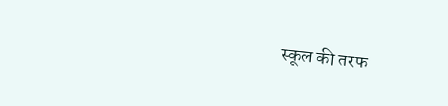स्कूल की तरफ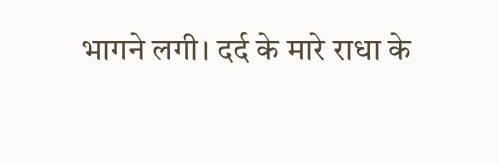भागने लगी। दर्द के मारे राधा के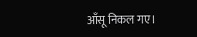आँसू निकल गए।